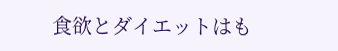食欲とダイエットはも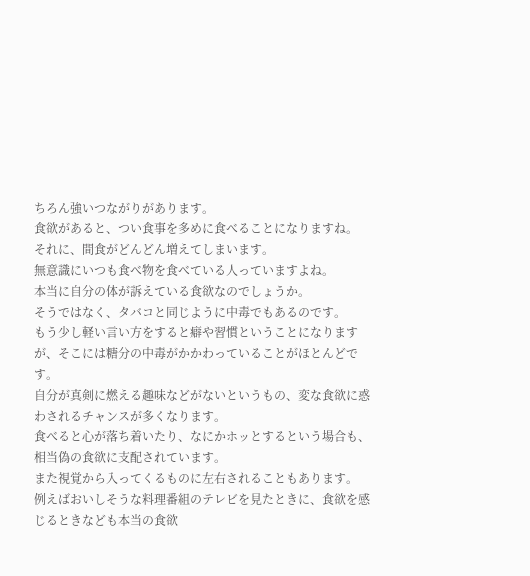ちろん強いつながりがあります。
食欲があると、つい食事を多めに食べることになりますね。
それに、間食がどんどん増えてしまいます。
無意識にいつも食べ物を食べている人っていますよね。
本当に自分の体が訴えている食欲なのでしょうか。
そうではなく、タバコと同じように中毒でもあるのです。
もう少し軽い言い方をすると癖や習慣ということになりますが、そこには糖分の中毒がかかわっていることがほとんどです。
自分が真剣に燃える趣味などがないというもの、変な食欲に惑わされるチャンスが多くなります。
食べると心が落ち着いたり、なにかホッとするという場合も、相当偽の食欲に支配されています。
また視覚から入ってくるものに左右されることもあります。
例えばおいしそうな料理番組のテレビを見たときに、食欲を感じるときなども本当の食欲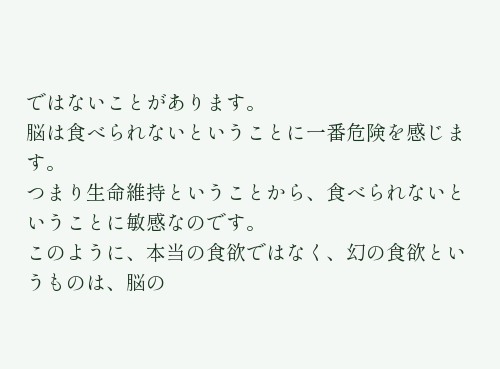ではないことがあります。
脳は食べられないということに一番危険を感じます。
つまり生命維持ということから、食べられないということに敏感なのです。
このように、本当の食欲ではなく、幻の食欲というものは、脳の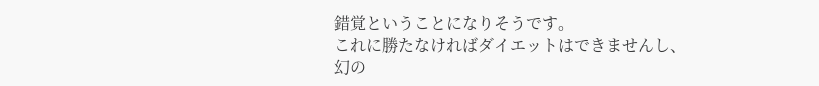錯覚ということになりそうです。
これに勝たなければダイエットはできませんし、幻の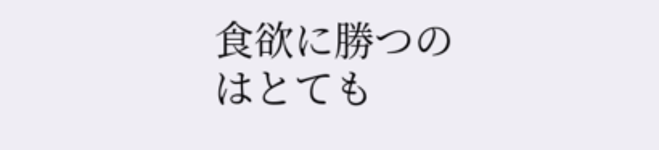食欲に勝つのはとても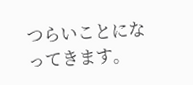つらいことになってきます。